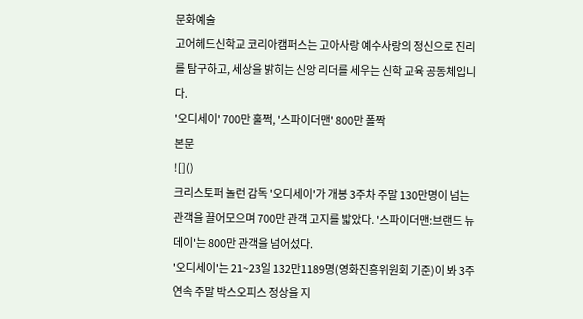문화예술
고어헤드신학교 코리아캠퍼스는 고아사랑 예수사랑의 정신으로 진리를 탐구하고, 세상을 밝히는 신앙 리더를 세우는 신학 교육 공동체입니다.
'오디세이' 700만 훌쩍, '스파이더맨' 800만 폴짝
본문
![]()
크리스토퍼 놀런 감독 '오디세이'가 개봉 3주차 주말 130만명이 넘는 관객을 끌어모으며 700만 관객 고지를 밟았다. '스파이더맨:브랜드 뉴 데이'는 800만 관객을 넘어섰다.
'오디세이'는 21~23일 132만1189명(영화진흥위원회 기준)이 봐 3주 연속 주말 박스오피스 정상을 지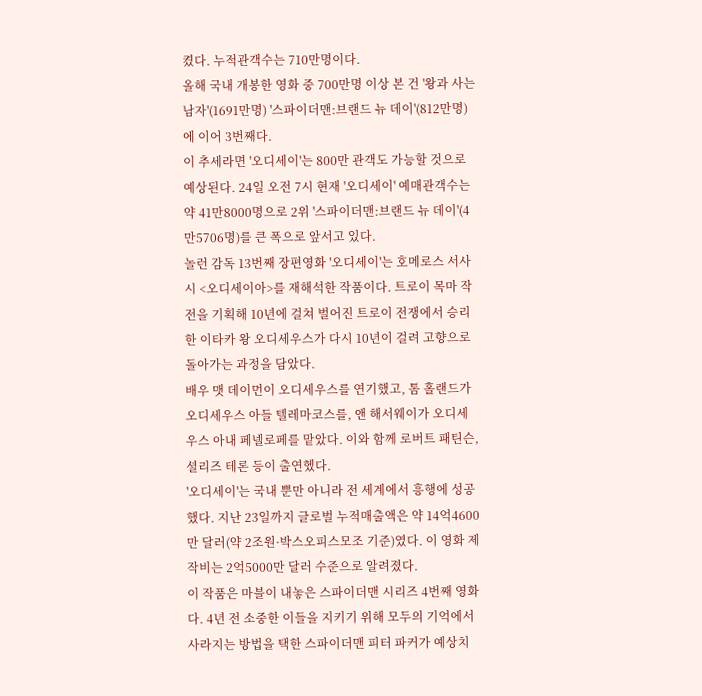켰다. 누적관객수는 710만명이다.
올해 국내 개봉한 영화 중 700만명 이상 본 건 '왕과 사는 남자'(1691만명) '스파이더맨:브랜드 뉴 데이'(812만명)에 이어 3번째다.
이 추세라면 '오디세이'는 800만 관객도 가능할 것으로 예상된다. 24일 오전 7시 현재 '오디세이' 예매관객수는 약 41만8000명으로 2위 '스파이더맨:브랜드 뉴 데이'(4만5706명)를 큰 폭으로 앞서고 있다.
놀런 감독 13번째 장편영화 '오디세이'는 호메로스 서사시 <오디세이아>를 재해석한 작품이다. 트로이 목마 작전을 기획해 10년에 걸쳐 벌어진 트로이 전쟁에서 승리한 이타카 왕 오디세우스가 다시 10년이 걸려 고향으로 돌아가는 과정을 담았다.
배우 맷 데이먼이 오디세우스를 연기했고, 톰 홀랜드가 오디세우스 아들 텔레마코스를, 앤 해서웨이가 오디세우스 아내 페넬로페를 맡았다. 이와 함께 로버트 패틴슨, 셜리즈 테론 등이 출연헸다.
'오디세이'는 국내 뿐만 아니라 전 세계에서 흥행에 성공했다. 지난 23일까지 글로벌 누적매출액은 약 14억4600만 달러(약 2조원·박스오피스모조 기준)였다. 이 영화 제작비는 2억5000만 달러 수준으로 알려졌다.
이 작품은 마블이 내놓은 스파이더맨 시리즈 4번째 영화다. 4년 전 소중한 이들을 지키기 위해 모두의 기억에서 사라지는 방법을 택한 스파이더맨 피터 파커가 예상치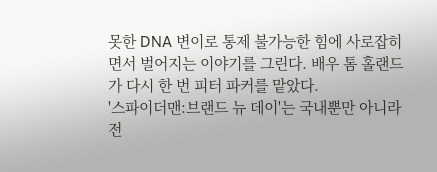못한 DNA 변이로 통제 불가능한 힘에 사로잡히면서 벌어지는 이야기를 그린다. 배우 톰 홀랜드가 다시 한 번 피터 파커를 맡았다.
'스파이더맨:브랜드 뉴 데이'는 국내뿐만 아니라 전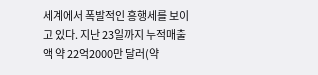세계에서 폭발적인 흥행세를 보이고 있다. 지난 23일까지 누적매출액 약 22억2000만 달러(약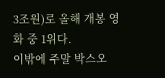3조원)로 올해 개봉 영화 중 1위다.
이밖에 주말 박스오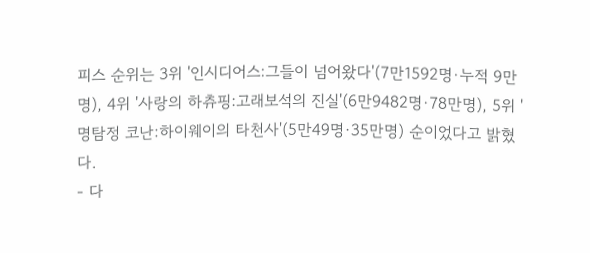피스 순위는 3위 '인시디어스:그들이 넘어왔다'(7만1592명·누적 9만명), 4위 '사랑의 하츄핑:고래보석의 진실'(6만9482명·78만명), 5위 '명탐정 코난:하이웨이의 타천사'(5만49명·35만명) 순이었다고 밝혔다.
- 다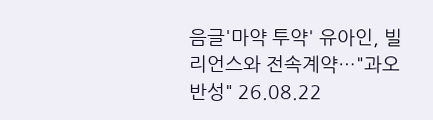음글'마약 투약' 유아인, 빌리언스와 전속계약…"과오 반성" 26.08.22